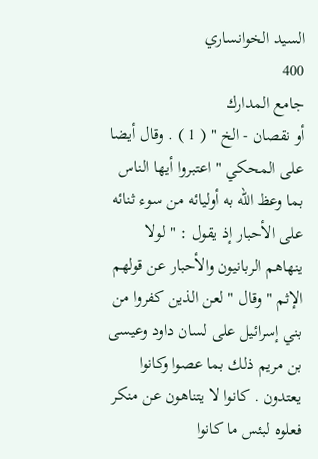السيد الخوانساري
400
جامع المدارك
أو نقصان - الخ " ( 1 ) . وقال أيضا على المحكي " اعتبروا أيها الناس بما وعظ الله به أوليائه من سوء ثنائه على الأحبار إذ يقول : " لولا ينهاهم الربانيون والأحبار عن قولهم الإثم " وقال " لعن الذين كفروا من بني إسرائيل على لسان داود وعيسى بن مريم ذلك بما عصوا وكانوا يعتدون . كانوا لا يتناهون عن منكر فعلوه لبئس ما كانوا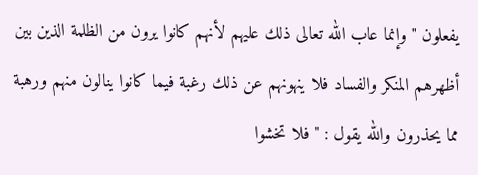يفعلون " وإنما عاب الله تعالى ذلك عليهم لأنهم كانوا يرون من الظلمة الذين بين أظهرهم المنكر والفساد فلا ينهونهم عن ذلك رغبة فيما كانوا ينالون منهم ورهبة مما يحذرون والله يقول : " فلا تخشوا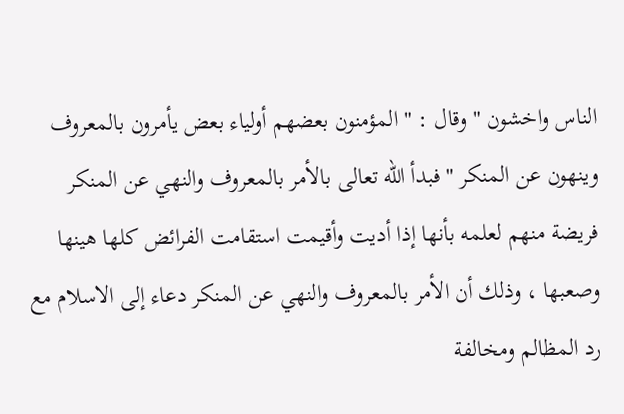الناس واخشون " وقال : " المؤمنون بعضهم أولياء بعض يأمرون بالمعروف وينهون عن المنكر " فبدأ الله تعالى بالأمر بالمعروف والنهي عن المنكر فريضة منهم لعلمه بأنها إذا أديت وأقيمت استقامت الفرائض كلها هينها وصعبها ، وذلك أن الأمر بالمعروف والنهي عن المنكر دعاء إلى الاسلام مع رد المظالم ومخالفة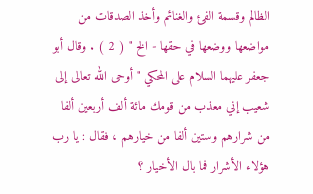الظالم وقسمة الفئ والغنائم وأخذ الصدقات من مواضعها ووضعها في حقها - الخ " ( 2 ) . وقال أبو جعفر عليهما السلام على المحكي " أوحى الله تعالى إلى شعيب إني معذب من قومك مائة ألف أربعين ألفا من شرارهم وستين ألفا من خيارهم ، فقال : يا رب هؤلاء الأشرار فما بال الأخيار ؟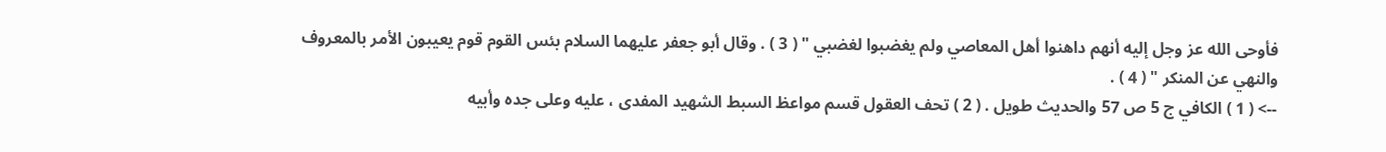فأوحى الله عز وجل إليه أنهم داهنوا أهل المعاصي ولم يغضبوا لغضبي " ( 3 ) . وقال أبو جعفر عليهما السلام بئس القوم قوم يعيبون الأمر بالمعروف والنهي عن المنكر " ( 4 ) .
--> ( 1 ) الكافي ج 5 ص 57 والحديث طويل . ( 2 ) تحف العقول قسم مواعظ السبط الشهيد المفدى ، عليه وعلى جده وأبيه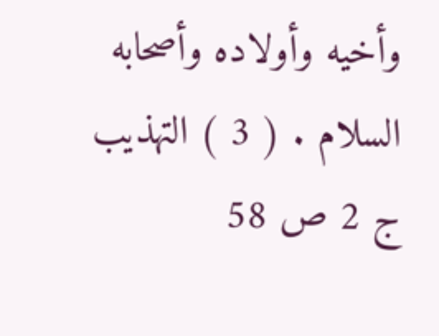وأخيه وأولاده وأصحابه السلام . ( 3 ) التهذيب ج 2 ص 58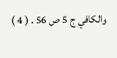والكافي ج 5 ص 56 . ( 4 )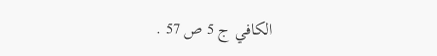الكافي ج 5 ص 57 .